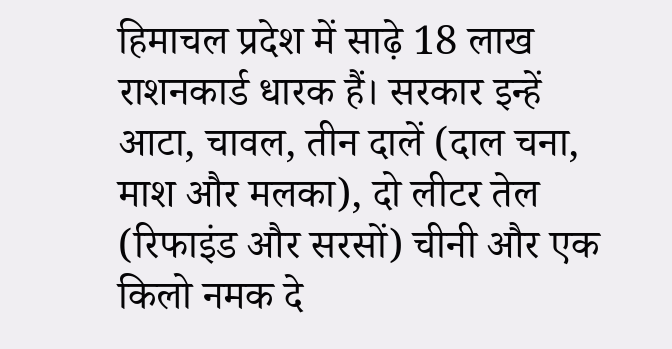हिमाचल प्रदेश में साढ़े 18 लाख राशनकार्ड धारक हैं। सरकार इन्हें आटा, चावल, तीन दालें (दाल चना, माश और मलका), दो लीटर तेल (रिफाइंड और सरसों) चीनी और एक किलो नमक दे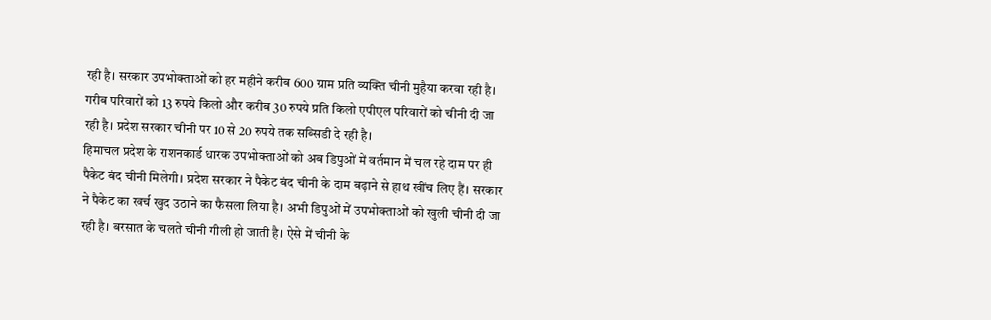रही है। सरकार उपभोक्ताओं को हर महीने करीब 600 ग्राम प्रति व्यक्ति चीनी मुहैया करवा रही है। गरीब परिवारों को 13 रुपये किलो और करीब 30 रुपये प्रति किलो एपीएल परिवारों को चीनी दी जा रही है। प्रदेश सरकार चीनी पर 10 से 20 रुपये तक सब्सिडी दे रही है।
हिमाचल प्रदेश के राशनकार्ड धारक उपभोक्ताओं को अब डिपुओं में वर्तमान में चल रहे दाम पर ही पैकेट बंद चीनी मिलेगी। प्रदेश सरकार ने पैकेट बंद चीनी के दाम बढ़ाने से हाथ खींच लिए हैं। सरकार ने पैकेट का खर्च खुद उठाने का फैसला लिया है। अभी डिपुओं में उपभोक्ताओं को खुली चीनी दी जा रही है। बरसात के चलते चीनी गीली हो जाती है। ऐसे में चीनी के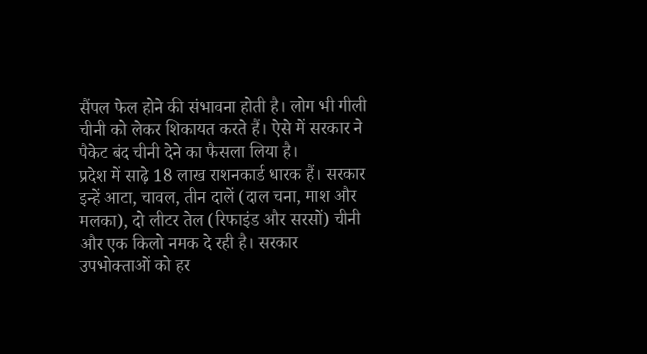सैंपल फेल होने की संभावना होती है। लोग भी गीली चीनी को लेकर शिकायत करते हैं। ऐसे में सरकार ने पैकेट बंद चीनी देने का फैसला लिया है।
प्रदेश में साढ़े 18 लाख राशनकार्ड धारक हैं। सरकार इन्हें आटा, चावल, तीन दालें (दाल चना, माश और मलका), दो लीटर तेल (रिफाइंड और सरसों) चीनी और एक किलो नमक दे रही है। सरकार उपभोक्ताओं को हर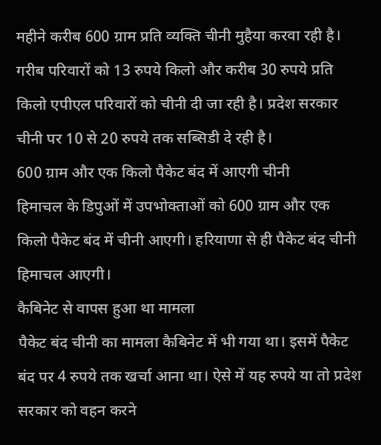महीने करीब 600 ग्राम प्रति व्यक्ति चीनी मुहैया करवा रही है। गरीब परिवारों को 13 रुपये किलो और करीब 30 रुपये प्रति किलो एपीएल परिवारों को चीनी दी जा रही है। प्रदेश सरकार चीनी पर 10 से 20 रुपये तक सब्सिडी दे रही है।
600 ग्राम और एक किलो पैकेट बंद में आएगी चीनी
हिमाचल के डिपुओं में उपभोक्ताओं को 600 ग्राम और एक किलो पैकेट बंद में चीनी आएगी। हरियाणा से ही पैकेट बंद चीनी हिमाचल आएगी।
कैबिनेट से वापस हुआ था मामला
पैकेट बंद चीनी का मामला कैबिनेट में भी गया था। इसमें पैकेट बंद पर 4 रुपये तक खर्चा आना था। ऐसे में यह रुपये या तो प्रदेश सरकार को वहन करने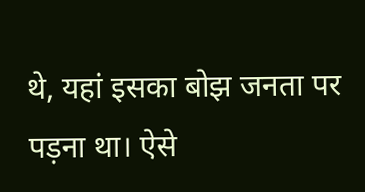थे, यहां इसका बोझ जनता पर पड़ना था। ऐसे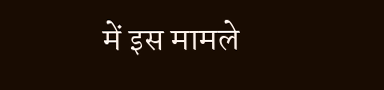में इस मामले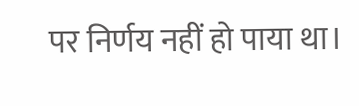पर निर्णय नहीं हो पाया था।